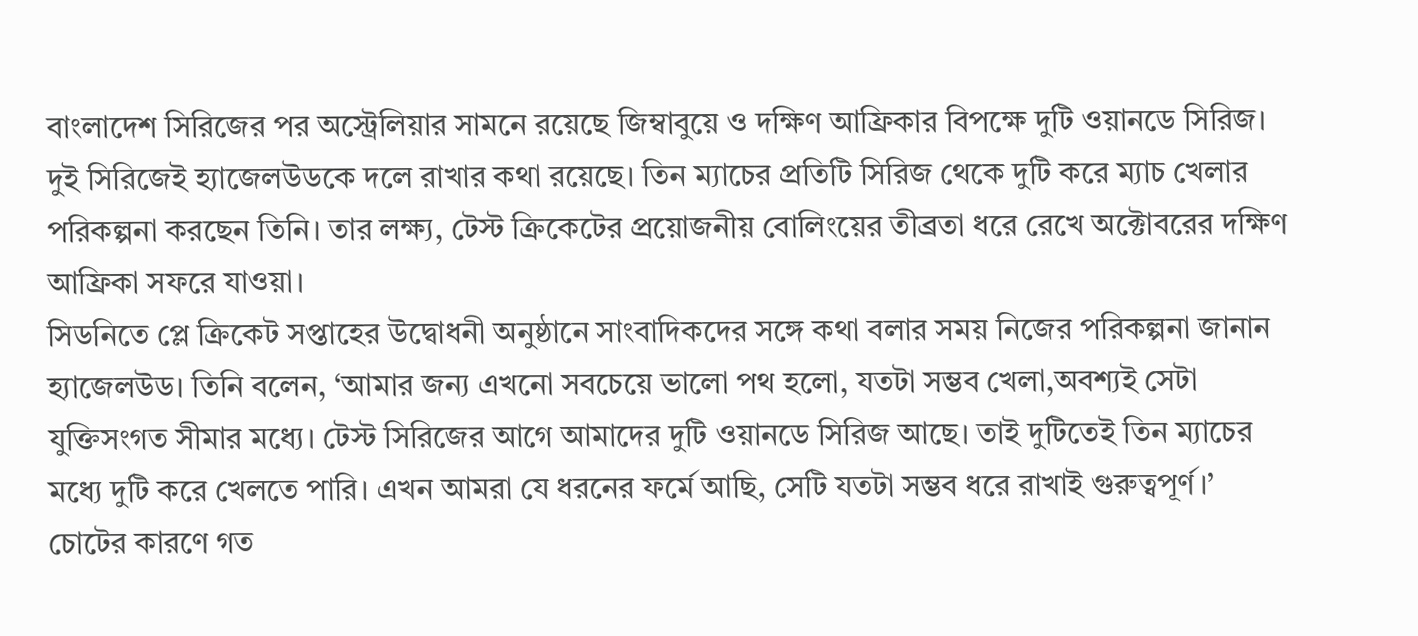বাংলাদেশ সিরিজের পর অস্ট্রেলিয়ার সামনে রয়েছে জিম্বাবুয়ে ও দক্ষিণ আফ্রিকার বিপক্ষে দুটি ওয়ানডে সিরিজ। দুই সিরিজেই হ্যাজেলউডকে দলে রাখার কথা রয়েছে। তিন ম্যাচের প্রতিটি সিরিজ থেকে দুটি করে ম্যাচ খেলার পরিকল্পনা করছেন তিনি। তার লক্ষ্য, টেস্ট ক্রিকেটের প্রয়োজনীয় বোলিংয়ের তীব্রতা ধরে রেখে অক্টোবরের দক্ষিণ আফ্রিকা সফরে যাওয়া।
সিডনিতে প্লে ক্রিকেট সপ্তাহের উদ্বোধনী অনুষ্ঠানে সাংবাদিকদের সঙ্গে কথা বলার সময় নিজের পরিকল্পনা জানান হ্যাজেলউড। তিনি বলেন, ‘আমার জন্য এখনো সবচেয়ে ভালো পথ হলো, যতটা সম্ভব খেলা,অবশ্যই সেটা যুক্তিসংগত সীমার মধ্যে। টেস্ট সিরিজের আগে আমাদের দুটি ওয়ানডে সিরিজ আছে। তাই দুটিতেই তিন ম্যাচের মধ্যে দুটি করে খেলতে পারি। এখন আমরা যে ধরনের ফর্মে আছি, সেটি যতটা সম্ভব ধরে রাখাই গুরুত্বপূর্ণ।’
চোটের কারণে গত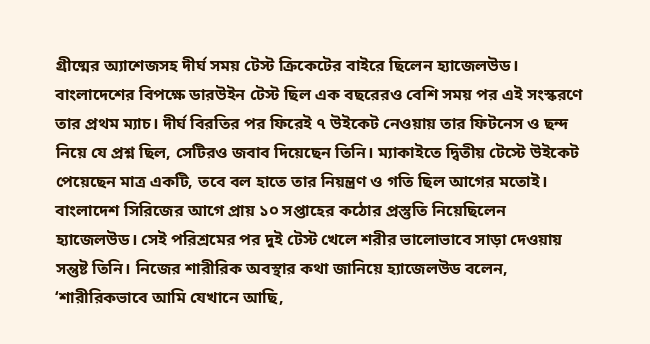গ্রীষ্মের অ্যাশেজসহ দীর্ঘ সময় টেস্ট ক্রিকেটের বাইরে ছিলেন হ্যাজেলউড। বাংলাদেশের বিপক্ষে ডারউইন টেস্ট ছিল এক বছরেরও বেশি সময় পর এই সংস্করণে তার প্রথম ম্যাচ। দীর্ঘ বিরতির পর ফিরেই ৭ উইকেট নেওয়ায় তার ফিটনেস ও ছন্দ নিয়ে যে প্রশ্ন ছিল, সেটিরও জবাব দিয়েছেন তিনি। ম্যাকাইতে দ্বিতীয় টেস্টে উইকেট পেয়েছেন মাত্র একটি, তবে বল হাতে তার নিয়ন্ত্রণ ও গতি ছিল আগের মতোই।
বাংলাদেশ সিরিজের আগে প্রায় ১০ সপ্তাহের কঠোর প্রস্তুতি নিয়েছিলেন হ্যাজেলউড। সেই পরিশ্রমের পর দুই টেস্ট খেলে শরীর ভালোভাবে সাড়া দেওয়ায় সন্তুষ্ট তিনি। নিজের শারীরিক অবস্থার কথা জানিয়ে হ্যাজেলউড বলেন, ‘শারীরিকভাবে আমি যেখানে আছি,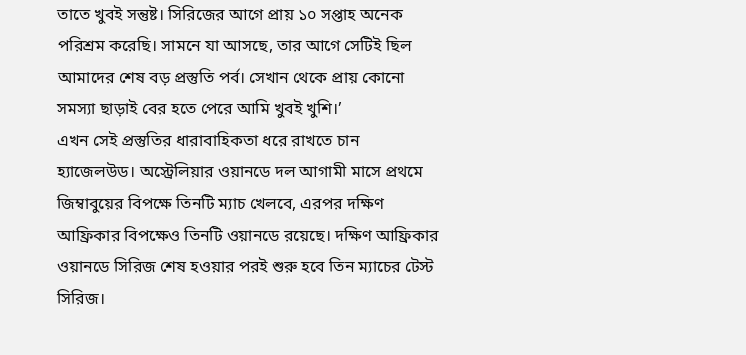তাতে খুবই সন্তুষ্ট। সিরিজের আগে প্রায় ১০ সপ্তাহ অনেক পরিশ্রম করেছি। সামনে যা আসছে, তার আগে সেটিই ছিল আমাদের শেষ বড় প্রস্তুতি পর্ব। সেখান থেকে প্রায় কোনো সমস্যা ছাড়াই বের হতে পেরে আমি খুবই খুশি।’
এখন সেই প্রস্তুতির ধারাবাহিকতা ধরে রাখতে চান হ্যাজেলউড। অস্ট্রেলিয়ার ওয়ানডে দল আগামী মাসে প্রথমে জিম্বাবুয়ের বিপক্ষে তিনটি ম্যাচ খেলবে, এরপর দক্ষিণ আফ্রিকার বিপক্ষেও তিনটি ওয়ানডে রয়েছে। দক্ষিণ আফ্রিকার ওয়ানডে সিরিজ শেষ হওয়ার পরই শুরু হবে তিন ম্যাচের টেস্ট সিরিজ।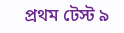প্রথম টেস্ট ৯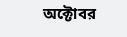অক্টোবর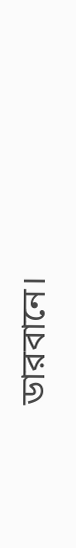ডারবানে।